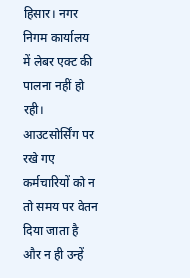हिसार। नगर निगम कार्यालय में लेबर एक्ट की पालना नहीं हो रही। आउटसोर्सिंग पर रखे गए कर्मचारियों को न तो समय पर वेतन दिया जाता है और न ही उन्हें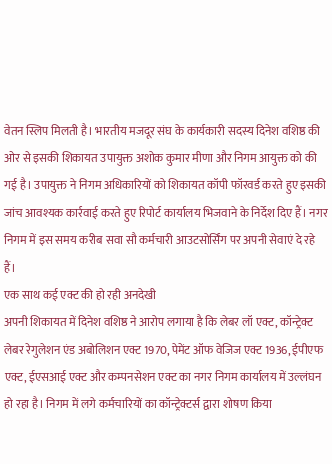वेतन स्लिप मिलती है। भारतीय मजदूर संघ के कार्यकारी सदस्य दिनेश वशिष्ठ की ओर से इसकी शिकायत उपायुक्त अशोक कुमार मीणा और निगम आयुक्त को की गई है। उपायुक्त ने निगम अधिकारियों को शिकायत कॉपी फॉरवर्ड करते हुए इसकी जांच आवश्यक कार्रवाई करते हुए रिपोर्ट कार्यालय भिजवाने के निर्देश दिए हैं। नगर निगम में इस समय करीब सवा सौ कर्मचारी आउटसोर्सिंग पर अपनी सेवाएं दे रहे हैं।
एक साथ कई एक्ट की हो रही अनदेखी
अपनी शिकायत में दिनेश वशिष्ठ ने आरोप लगाया है कि लेबर लॉ एक्ट, कॉन्ट्रेक्ट लेबर रेगुलेशन एंड अबोलिशन एक्ट 1970, पेमेंट ऑफ वेजिज एक्ट 1936, ईपीएफ एक्ट, ईएसआई एक्ट और कम्पनसेशन एक्ट का नगर निगम कार्यालय में उल्लंघन हो रहा है। निगम में लगे कर्मचारियों का कॉन्ट्रेक्टर्स द्वारा शोषण किया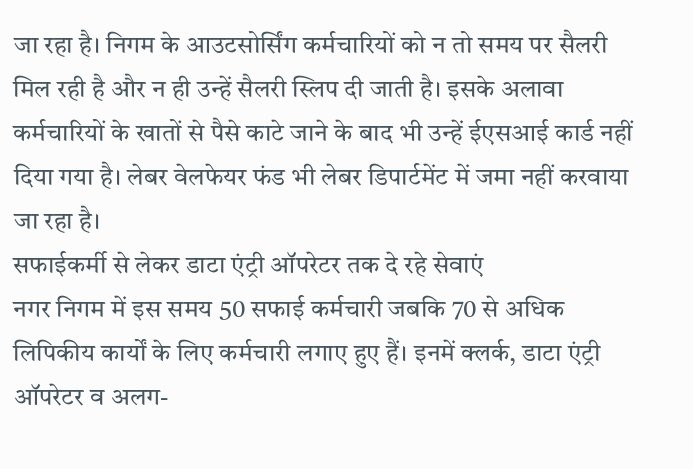जा रहा है। निगम के आउटसोर्सिंग कर्मचारियों को न तो समय पर सैलरी मिल रही है और न ही उन्हें सैलरी स्लिप दी जाती है। इसके अलावा कर्मचारियों के खातों से पैसे काटे जाने के बाद भी उन्हें ईएसआई कार्ड नहीं दिया गया है। लेबर वेलफेयर फंड भी लेबर डिपार्टमेंट में जमा नहीं करवाया जा रहा है।
सफाईकर्मी से लेकर डाटा एंट्री ऑपरेटर तक दे रहे सेवाएं
नगर निगम में इस समय 50 सफाई कर्मचारी जबकि 70 से अधिक लिपिकीय कार्यों के लिए कर्मचारी लगाए हुए हैं। इनमें क्लर्क, डाटा एंट्री ऑपरेटर व अलग-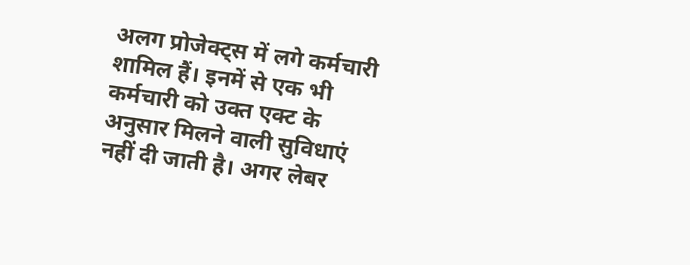अलग प्रोजेक्ट्स में लगे कर्मचारी शामिल हैं। इनमें से एक भी कर्मचारी को उक्त एक्ट के अनुसार मिलने वाली सुविधाएं नहीं दी जाती है। अगर लेबर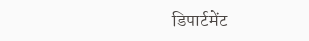डिपार्टमेंट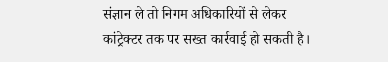संज्ञान ले तो निगम अधिकारियों से लेकर कांट्रेक्टर तक पर सख्त कार्रवाई हो सकती है।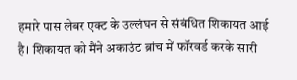हमारे पास लेबर एक्ट के उल्लंघन से संबंधित शिकायत आई है। शिकायत को मैंने अकाउंट ब्रांच में फॉरवर्ड करके सारी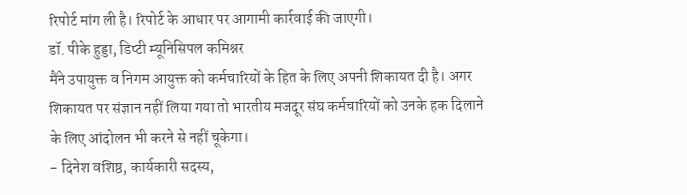रिपोर्ट मांग ली है। रिपोर्ट के आधार पर आगामी कार्रवाई की जाएगी।
डॉ. पीके हुड्डा, डिप्टी म्यूनिसिपल कमिश्नर
मैंने उपायुक्त व निगम आयुक्त को कर्मचारियों के हित के लिए अपनी शिकायत दी है। अगर शिकायत पर संज्ञान नहीं लिया गया तो भारतीय मजदूर संघ कर्मचारियों को उनके हक दिलाने के लिए आंदोलन भी करने से नहीं चूकेगा।
- दिनेश वशिष्ठ, कार्यकारी सदस्य,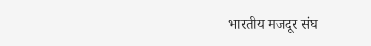भारतीय मजदूर संघ